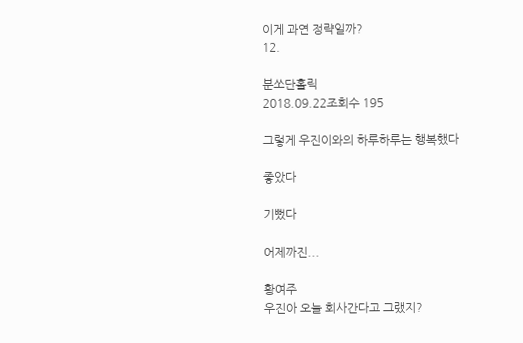이게 과연 정략일까?
12.

분쏘단홀릭
2018.09.22조회수 195

그렇게 우진이와의 하루하루는 행복했다

좋았다

기뻤다

어제까진...

황여주
우진아 오늘 회사간다고 그랬지?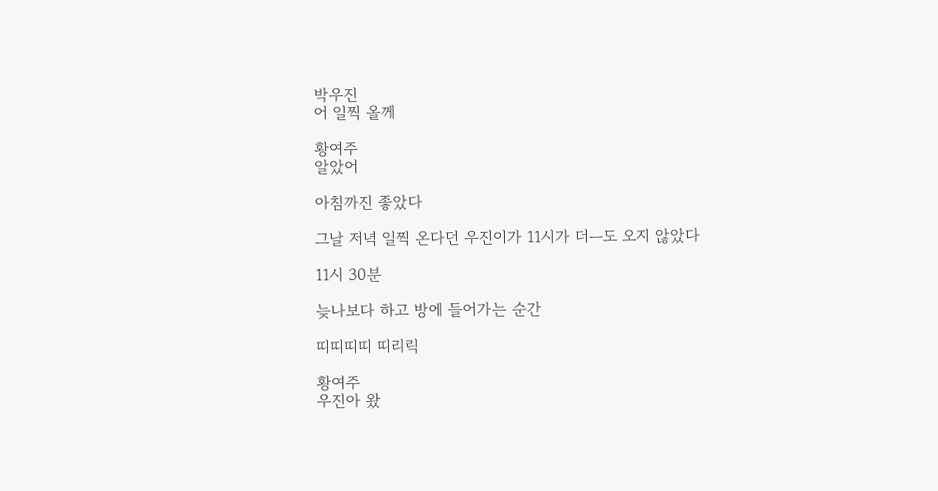박우진
어 일찍 올께

황여주
알았어

아침까진 좋았다

그날 저녁 일찍 온다던 우진이가 11시가 더ㅡ도 오지 않았다

11시 30분

늦나보다 하고 방에 들어가는 순간

띠띠띠띠 띠리릭

황여주
우진아 왔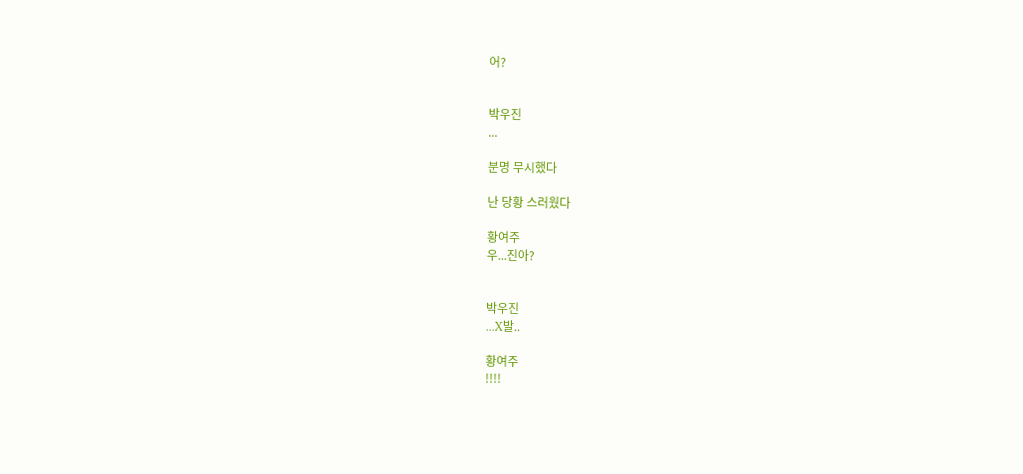어?


박우진
...

분명 무시했다

난 당황 스러웠다

황여주
우...진아?


박우진
...X발..

황여주
!!!!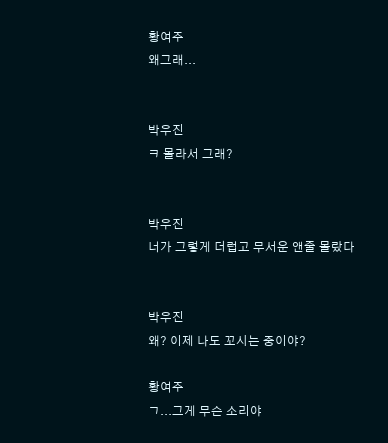황여주
왜그래...


박우진
ㅋ 몰라서 그래?


박우진
너가 그렇게 더럽고 무서운 앤줄 몰랐다


박우진
왜? 이제 나도 꼬시는 중이야?

황여주
ㄱ...그게 무슨 소리야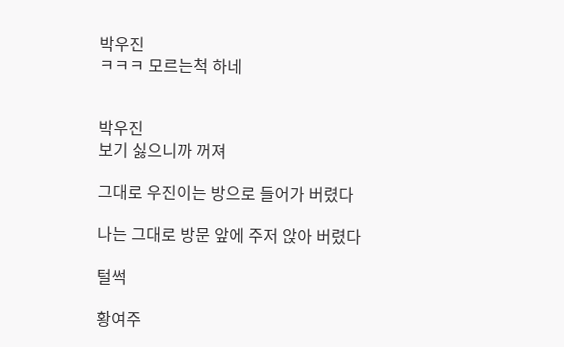박우진
ㅋㅋㅋ 모르는척 하네


박우진
보기 싫으니까 꺼져

그대로 우진이는 방으로 들어가 버렸다

나는 그대로 방문 앞에 주저 앉아 버렸다

털썩

황여주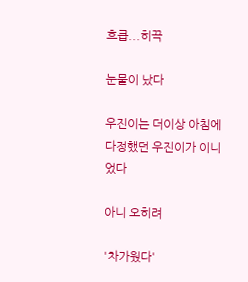흐큽...히끅

눈물이 났다

우진이는 더이상 아침에 다정했던 우진이가 이니었다

아니 오히려

'차가웠다'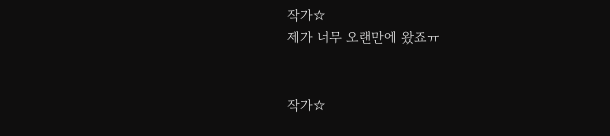작가☆
제가 너무 오랜만에 왔죠ㅠ


작가☆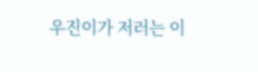우진이가 저러는 이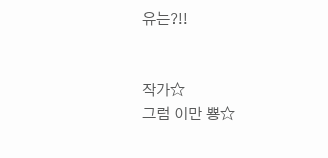유는?!!


작가☆
그럼 이만 뿅☆